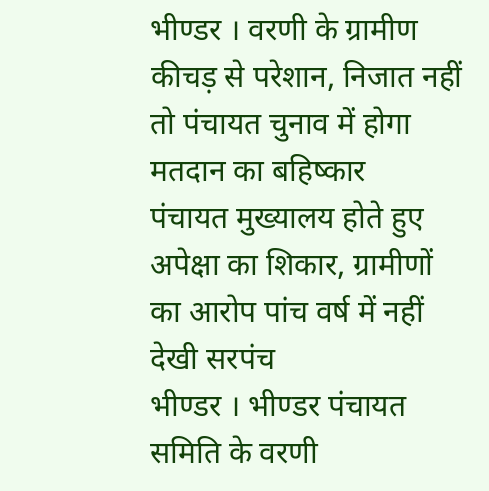भीण्डर । वरणी के ग्रामीण कीचड़ से परेशान, निजात नहीं तो पंचायत चुनाव में होगा मतदान का बहिष्कार
पंचायत मुख्यालय होते हुए अपेक्षा का शिकार, ग्रामीणों का आरोप पांच वर्ष में नहीं देखी सरपंच
भीण्डर । भीण्डर पंचायत समिति के वरणी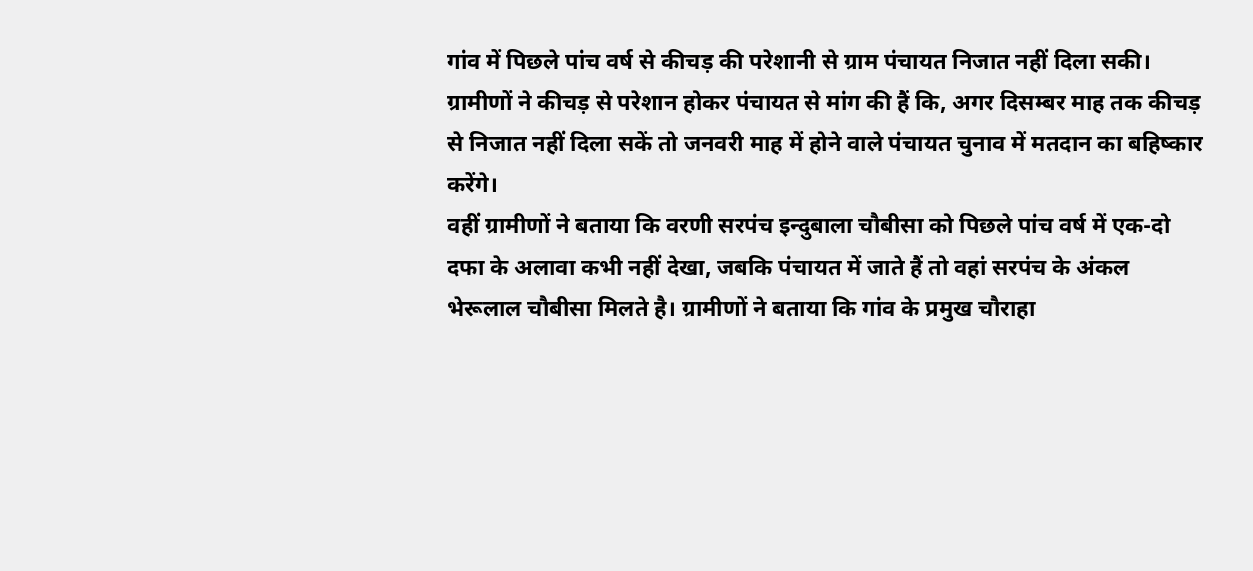गांव में पिछले पांच वर्ष से कीचड़ की परेशानी से ग्राम पंचायत निजात नहीं दिला सकी। ग्रामीणों ने कीचड़ से परेशान होकर पंचायत से मांग की हैं कि, अगर दिसम्बर माह तक कीचड़ से निजात नहीं दिला सकें तो जनवरी माह में होने वाले पंचायत चुनाव में मतदान का बहिष्कार करेंगे।
वहीं ग्रामीणों ने बताया कि वरणी सरपंच इन्दुबाला चौबीसा को पिछले पांच वर्ष में एक-दो दफा के अलावा कभी नहीं देखा, जबकि पंचायत में जाते हैं तो वहां सरपंच के अंकल भेरूलाल चौबीसा मिलते है। ग्रामीणों ने बताया कि गांव के प्रमुख चौराहा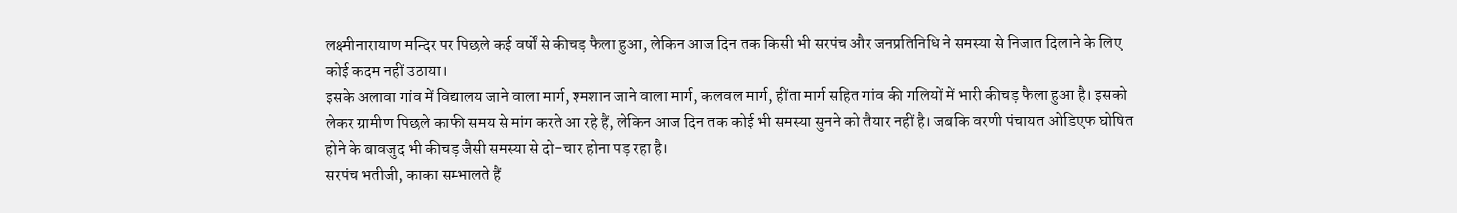लक्ष्मीनारायाण मन्दिर पर पिछले कई वर्षों से कीचड़ फैला हुआ, लेकिन आज दिन तक किसी भी सरपंच और जनप्रतिनिधि ने समस्या से निजात दिलाने के लिए कोई कदम नहीं उठाया।
इसके अलावा गांव में विद्यालय जाने वाला मार्ग, श्मशान जाने वाला मार्ग, कलवल मार्ग, हींता मार्ग सहित गांव की गलियों में भारी कीचड़ फैला हुआ है। इसको लेकर ग्रामीण पिछले काफी समय से मांग करते आ रहे हैं, लेकिन आज दिन तक कोई भी समस्या सुनने को तैयार नहीं है। जबकि वरणी पंचायत ओडिएफ घोषित होने के बावजुद भी कीचड़ जैसी समस्या से दो-चार होना पड़ रहा है।
सरपंच भतीजी, काका सम्भालते हैं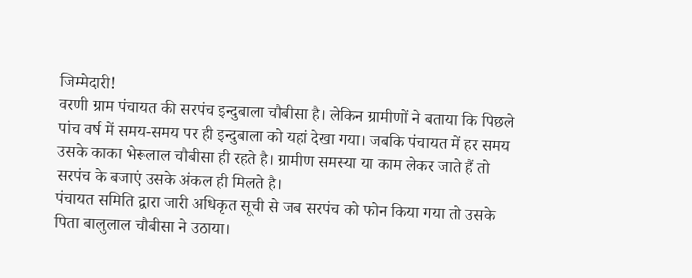जिम्मेदारी!
वरणी ग्राम पंचायत की सरपंच इन्दुबाला चौबीसा है। लेकिन ग्रामीणों ने बताया कि पिछले पांच वर्ष में समय-समय पर ही इन्दुबाला को यहां देखा गया। जबकि पंचायत में हर समय उसके काका भेरूलाल चौबीसा ही रहते है। ग्रामीण समस्या या काम लेकर जाते हैं तो सरपंच के बजाएं उसके अंकल ही मिलते है।
पंचायत समिति द्वारा जारी अधिकृत सूची से जब सरपंच को फोन किया गया तो उसके पिता बालुलाल चौबीसा ने उठाया।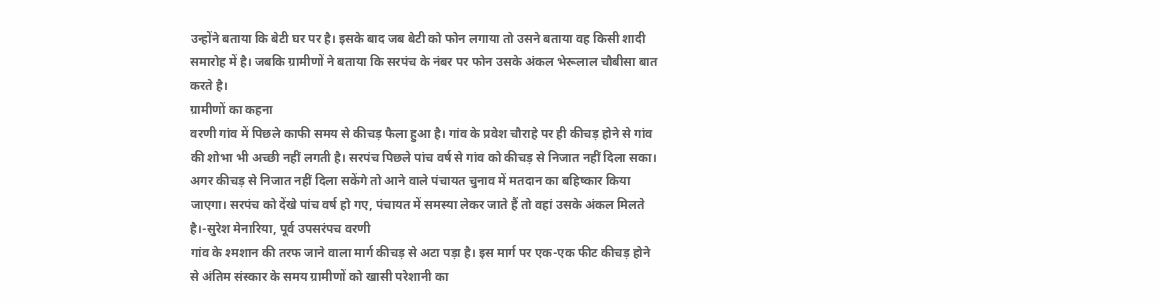उन्होंने बताया कि बेटी घर पर है। इसके बाद जब बेटी को फोन लगाया तो उसने बताया वह किसी शादी समारोह में है। जबकि ग्रामीणों ने बताया कि सरपंच के नंबर पर फोन उसके अंकल भेरूलाल चौबीसा बात करते है।
ग्रामीणों का कहना
वरणी गांव में पिछले काफी समय से कीचड़ फैला हुआ है। गांव के प्रवेश चौराहे पर ही कीचड़ होने से गांव की शोभा भी अच्छी नहीं लगती है। सरपंच पिछले पांच वर्ष से गांव को कीचड़ से निजात नहीं दिला सका। अगर कीचड़ से निजात नहीं दिला सकेंगे तो आने वाले पंचायत चुनाव में मतदान का बहिष्कार किया जाएगा। सरपंच को देंखे पांच वर्ष हो गए, पंचायत में समस्या लेकर जाते हैं तो वहां उसके अंकल मिलते है।-सुरेश मेनारिया, पूर्व उपसरंपच वरणी
गांव के श्मशान की तरफ जाने वाला मार्ग कीचड़ से अटा पड़ा है। इस मार्ग पर एक-एक फीट कीचड़ होने से अंतिम संस्कार के समय ग्रामीणों को खासी परेशानी का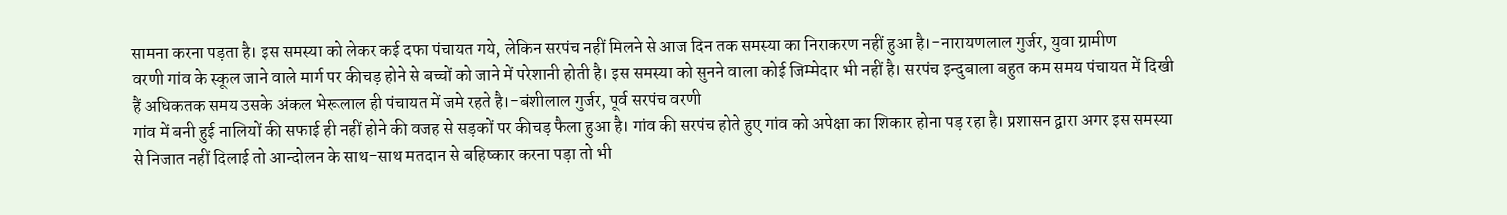सामना करना पड़ता है। इस समस्या को लेकर कई दफा पंचायत गये, लेकिन सरपंच नहीं मिलने से आज दिन तक समस्या का निराकरण नहीं हुआ है।-नारायणलाल गुर्जर, युवा ग्रामीण
वरणी गांव के स्कूल जाने वाले मार्ग पर कीचड़ होने से बच्चों को जाने में परेशानी होती है। इस समस्या को सुनने वाला कोई जिम्मेदार भी नहीं है। सरपंच इन्दुबाला बहुत कम समय पंचायत में दिखी हैं अधिकतक समय उसके अंकल भेरूलाल ही पंचायत में जमे रहते है।-बंशीलाल गुर्जर, पूर्व सरपंच वरणी
गांव में बनी हुई नालियों की सफाई ही नहीं होने की वजह से सड़कों पर कीचड़ फैला हुआ है। गांव की सरपंच होते हुए गांव को अपेक्षा का शिकार होना पड़ रहा है। प्रशासन द्वारा अगर इस समस्या से निजात नहीं दिलाई तो आन्दोलन के साथ-साथ मतदान से बहिष्कार करना पड़ा तो भी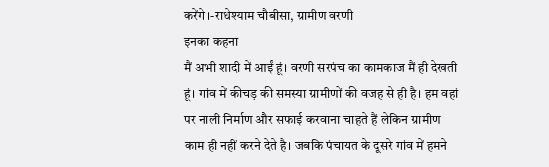करेंगे।-राधेश्याम चौबीसा, ग्रामीण वरणी
इनका कहना
मैं अभी शादी में आईं हूं। वरणी सरपंच का कामकाज मैं ही देखती हूं। गांव में कीचड़ की समस्या ग्रामीणों की वजह से ही है। हम वहां पर नाली निर्माण और सफाई करवाना चाहते हैं लेकिन ग्रामीण काम ही नहीं करने देते है। जबकि पंचायत के दूसरे गांव में हमने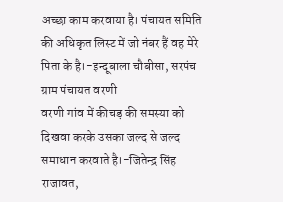अच्छा काम करवाया है। पंचायत समिति की अधिकृत लिस्ट में जो नंबर हैं वह मेरे पिता के है।-इन्दूबाला चौबीसा, सरपंच ग्राम पंचायत वरणी
वरणी गांव में कीचड़ की समस्या को दिखवा करके उसका जल्द से जल्द समाधान करवाते है।-जितेन्द्र सिंह राजावत,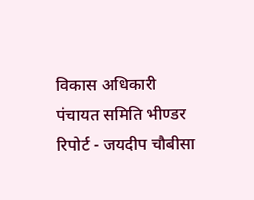विकास अधिकारी पंचायत समिति भीण्डर
रिपोर्ट - जयदीप चौबीसा